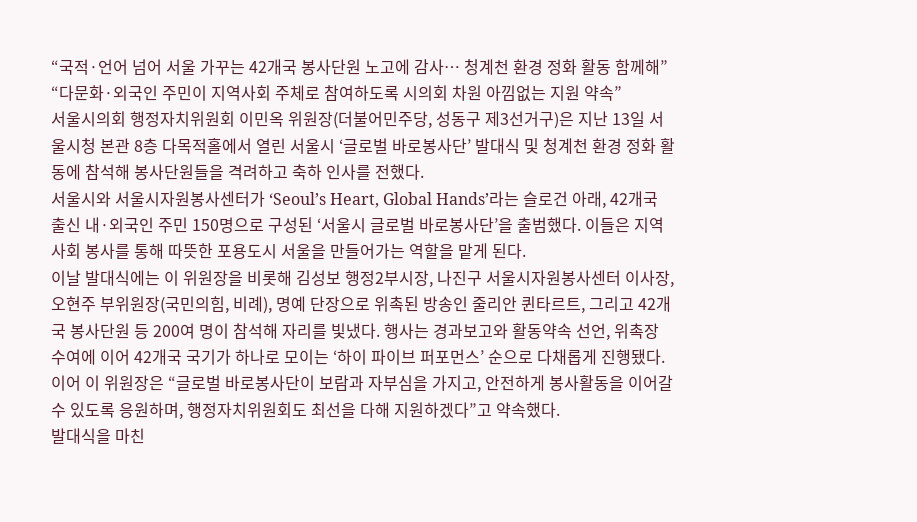“국적·언어 넘어 서울 가꾸는 42개국 봉사단원 노고에 감사… 청계천 환경 정화 활동 함께해”
“다문화·외국인 주민이 지역사회 주체로 참여하도록 시의회 차원 아낌없는 지원 약속”
서울시의회 행정자치위원회 이민옥 위원장(더불어민주당, 성동구 제3선거구)은 지난 13일 서울시청 본관 8층 다목적홀에서 열린 서울시 ‘글로벌 바로봉사단’ 발대식 및 청계천 환경 정화 활동에 참석해 봉사단원들을 격려하고 축하 인사를 전했다.
서울시와 서울시자원봉사센터가 ‘Seoul’s Heart, Global Hands’라는 슬로건 아래, 42개국 출신 내·외국인 주민 150명으로 구성된 ‘서울시 글로벌 바로봉사단’을 출범했다. 이들은 지역사회 봉사를 통해 따뜻한 포용도시 서울을 만들어가는 역할을 맡게 된다.
이날 발대식에는 이 위원장을 비롯해 김성보 행정2부시장, 나진구 서울시자원봉사센터 이사장, 오현주 부위원장(국민의힘, 비례), 명예 단장으로 위촉된 방송인 줄리안 퀸타르트, 그리고 42개국 봉사단원 등 200여 명이 참석해 자리를 빛냈다. 행사는 경과보고와 활동약속 선언, 위촉장 수여에 이어 42개국 국기가 하나로 모이는 ‘하이 파이브 퍼포먼스’ 순으로 다채롭게 진행됐다.
이어 이 위원장은 “글로벌 바로봉사단이 보람과 자부심을 가지고, 안전하게 봉사활동을 이어갈 수 있도록 응원하며, 행정자치위원회도 최선을 다해 지원하겠다”고 약속했다.
발대식을 마친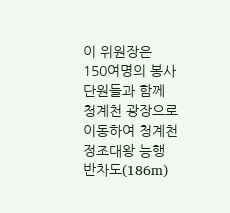이 위원장은 150여명의 봉사단원들과 함께 청계천 광장으로 이동하여 청계천 정조대왕 능행 반차도(186m)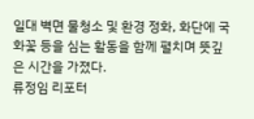일대 벽면 물청소 및 환경 정화, 화단에 국화꽃 등을 심는 활동을 함께 펼치며 뜻깊은 시간을 가졌다.
류정임 리포터